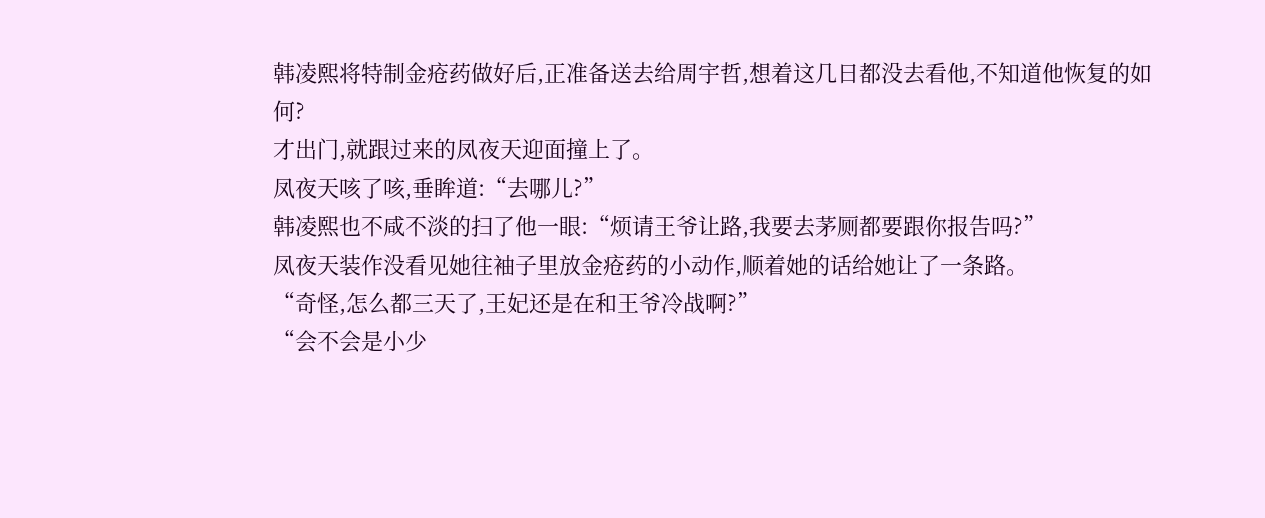韩凌熙将特制金疮药做好后,正准备送去给周宇哲,想着这几日都没去看他,不知道他恢复的如何?
才出门,就跟过来的凤夜天迎面撞上了。
凤夜天咳了咳,垂眸道:“去哪儿?”
韩凌熙也不咸不淡的扫了他一眼:“烦请王爷让路,我要去茅厕都要跟你报告吗?”
凤夜天装作没看见她往袖子里放金疮药的小动作,顺着她的话给她让了一条路。
“奇怪,怎么都三天了,王妃还是在和王爷冷战啊?”
“会不会是小少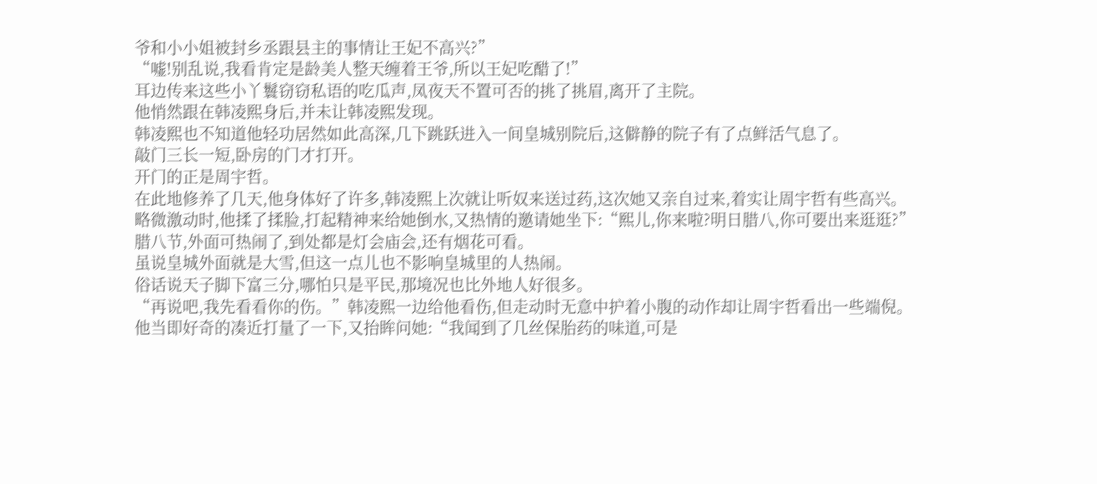爷和小小姐被封乡丞跟县主的事情让王妃不高兴?”
“嘘!别乱说,我看肯定是龄美人整天缠着王爷,所以王妃吃醋了!”
耳边传来这些小丫鬟窃窃私语的吃瓜声,凤夜天不置可否的挑了挑眉,离开了主院。
他悄然跟在韩凌熙身后,并未让韩凌熙发现。
韩凌熙也不知道他轻功居然如此高深,几下跳跃进入一间皇城别院后,这僻静的院子有了点鲜活气息了。
敲门三长一短,卧房的门才打开。
开门的正是周宇哲。
在此地修养了几天,他身体好了许多,韩凌熙上次就让听奴来送过药,这次她又亲自过来,着实让周宇哲有些高兴。
略微激动时,他揉了揉脸,打起精神来给她倒水,又热情的邀请她坐下:“熙儿,你来啦?明日腊八,你可要出来逛逛?”
腊八节,外面可热闹了,到处都是灯会庙会,还有烟花可看。
虽说皇城外面就是大雪,但这一点儿也不影响皇城里的人热闹。
俗话说天子脚下富三分,哪怕只是平民,那境况也比外地人好很多。
“再说吧,我先看看你的伤。”韩凌熙一边给他看伤,但走动时无意中护着小腹的动作却让周宇哲看出一些端倪。
他当即好奇的凑近打量了一下,又抬眸问她:“我闻到了几丝保胎药的味道,可是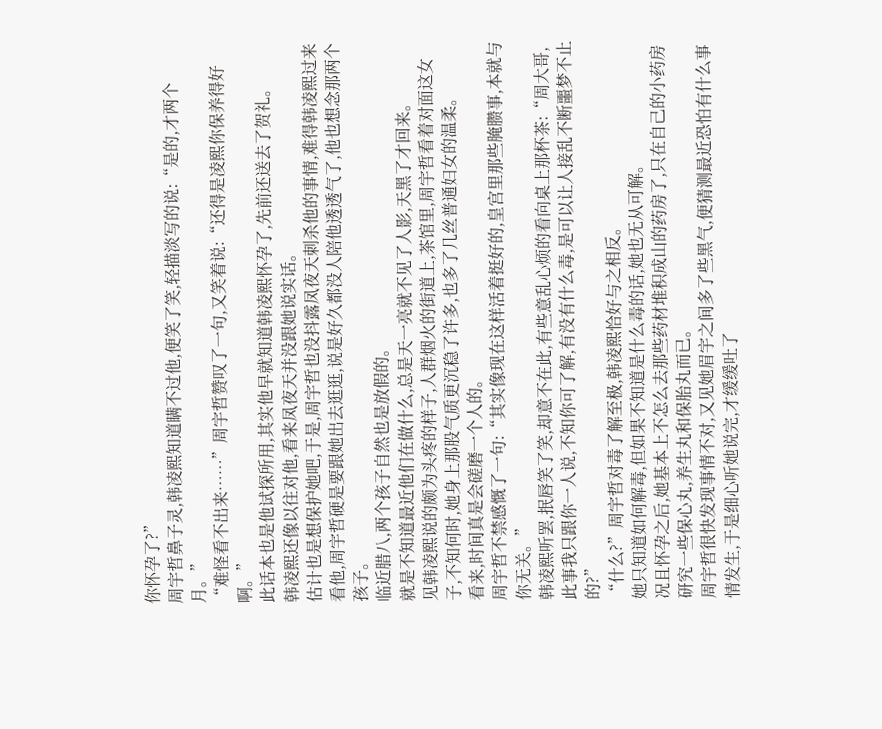你怀孕了?”
周宇哲鼻子灵,韩凌熙知道瞒不过他,便笑了笑,轻描淡写的说:“是的,才两个月。”
“难怪看不出来……”周宇哲赞叹了一句,又笑着说:“还得是凌熙你保养得好啊。”
此话本也是他试探所用,其实他早就知道韩凌熙怀孕了,先前还送去了贺礼。
韩凌熙还像以往对他,看来凤夜天并没跟她说实话。
估计也是想保护她吧,于是,周宇哲也没抖露凤夜天刺杀他的事情,难得韩凌熙过来看他,周宇哲硬是要跟她出去逛逛,说是好久都没人陪他透透气了,他也想念那两个孩子。
临近腊八,两个孩子自然也是放假的。
就是不知道最近他们在做什么,总是天一亮就不见了人影,天黑了才回来。
见韩凌熙说的颇为头疼的样子,人群烟火的街道上,茶馆里,周宇哲看着对面这女子,不知何时,她身上那股气质更沉稳了许多,也多了几丝普通妇女的温柔。
看来,时间真是会磋磨一个人的。
周宇哲不禁感慨了一句:“其实像现在这样活着挺好的,皇宫里那些腌臜事,本就与你无关。”
韩凌熙听罢,抿唇笑了笑,却意不在此,有些意乱心烦的看向桌上那杯茶:“周大哥,此事我只跟你一人说,不知你可了解,有没有什么毒,是可以让人接乱不断噩梦不止的?”
“什么?”周宇哲对毒了解至极,韩凌熙恰好与之相反。
她只知道如何解毒,但如果不知道是什么毒的话,她也无从可解。
况且怀孕之后,她基本上不怎么去那些药材堆积成山的药房了,只在自己的小药房研究一些保心丸,养生丸和保胎丸而已。
周宇哲很快发现事情不对,又见她眉宇之间多了些黑气,便猜测最近恐怕有什么事情发生,于是细心听她说完,才缓缓吐了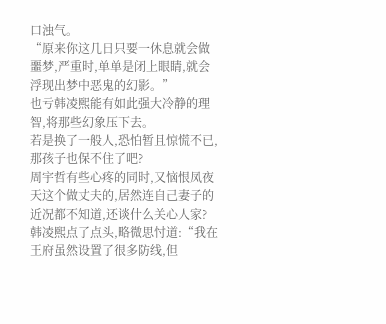口浊气。
“原来你这几日只要一休息就会做噩梦,严重时,单单是闭上眼睛,就会浮现出梦中恶鬼的幻影。”
也亏韩凌熙能有如此强大冷静的理智,将那些幻象压下去。
若是换了一般人,恐怕暂且惊慌不已,那孩子也保不住了吧?
周宇哲有些心疼的同时,又恼恨凤夜天这个做丈夫的,居然连自己妻子的近况都不知道,还谈什么关心人家?
韩凌熙点了点头,略微思忖道:“我在王府虽然设置了很多防线,但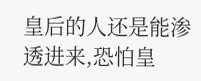皇后的人还是能渗透进来,恐怕皇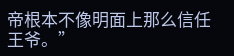帝根本不像明面上那么信任王爷。”